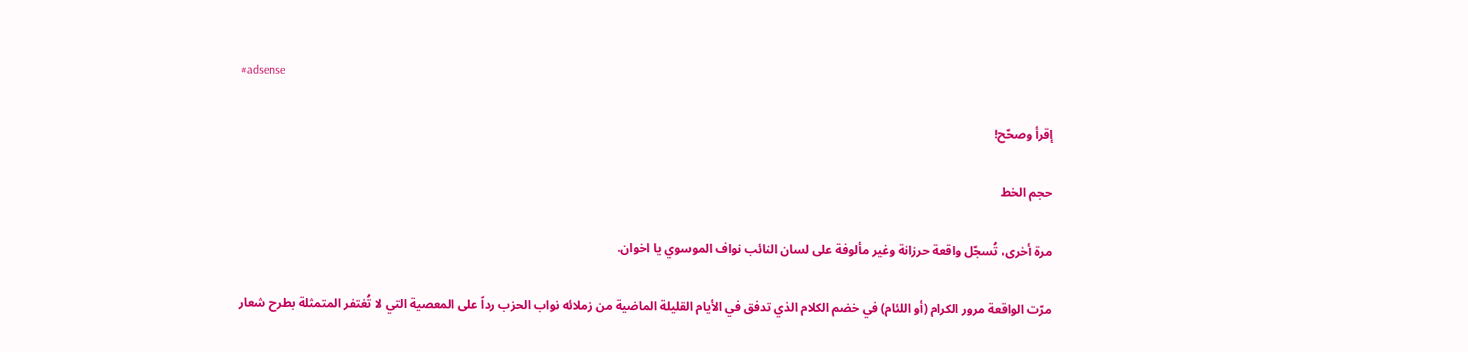#adsense

إقرأ وصحّح!

حجم الخط

مرة أخرى، تُسجّل واقعة حرزانة وغير مألوفة على لسان النائب نواف الموسوي يا اخوان.

مرّت الواقعة مرور الكرام (أو اللئام) في خضم الكلام الذي تدفق في الأيام القليلة الماضية من زملائه نواب الحزب رداً على المعصية التي لا تُغتفر المتمثلة بطرح شعار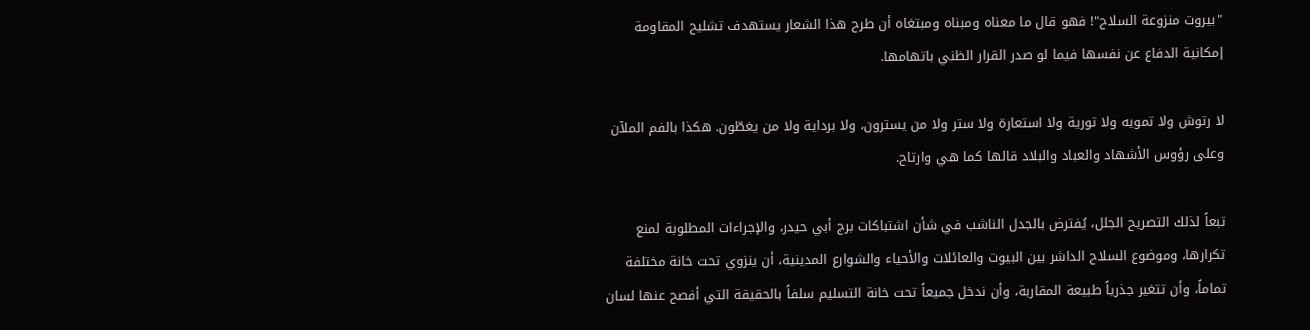"بيروت منزوعة السلاح"! فهو قال ما معناه ومبناه ومبتغاه أن طرح هذا الشعار يستهدف تشليح المقاومة إمكانية الدفاع عن نفسها فيما لو صدر القرار الظني باتهامها.

لا رتوش ولا تمويه ولا تورية ولا استعارة ولا ستر ولا من يسترون، ولا برداية ولا من يغطّون. هكذا بالفم الملآن وعلى رؤوس الأشهاد والعباد والبلاد قالها كما هي وارتاح.

تبعاً لذلك التصريح الجلل، يُفترض بالجدل الناشب في شأن اشتباكات برج أبي حيدر، والإجراءات المطلوبة لمنع تكرارها، وموضوع السلاح الداشر بين البيوت والعائلات والأحياء والشوارع المدينية، أن ينزوي تحت خانة مختلفة تماماً، وأن تتغير جذرياً طبيعة المقاربة، وأن ندخل جميعاً تحت خانة التسليم سلفاً بالحقيقة التي أفصح عنها لسان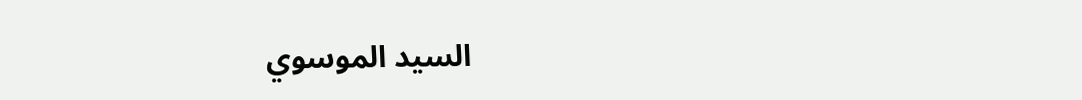السيد الموسوي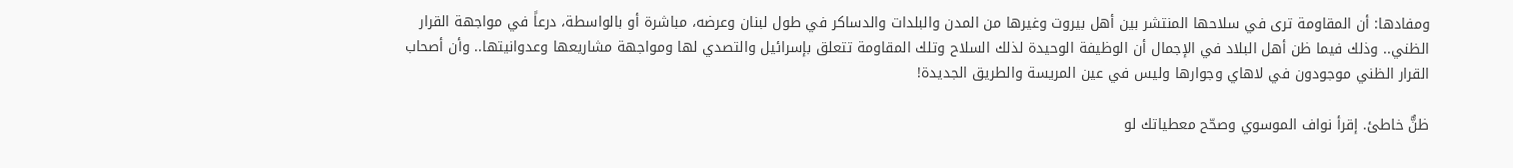ومفادها: أن المقاومة ترى في سلاحها المنتشر بين أهل بيروت وغيرها من المدن والبلدات والدساكر في طول لبنان وعرضه، مباشرة أو بالواسطة، درعاً في مواجهة القرار الظني.. وذلك فيما ظن أهل البلاد في الإجمال أن الوظيفة الوحيدة لذلك السلاح وتلك المقاومة تتعلق بإسرائيل والتصدي لها ومواجهة مشاريعها وعدوانيتها.. وأن أصحاب القرار الظني موجودون في لاهاي وجوارها وليس في عين المريسة والطريق الجديدة!

ظنٌّ خاطئ. إقرأ نواف الموسوي وصحّح معطياتك لو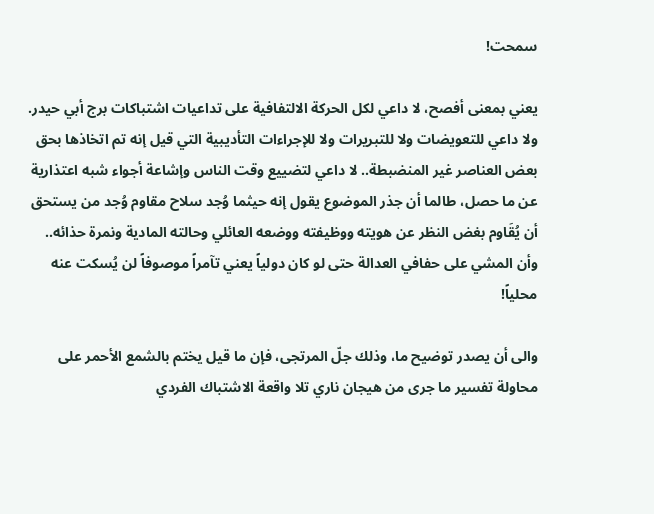سمحت!

يعني بمعنى أفصح، لا داعي لكل الحركة الالتفافية على تداعيات اشتباكات برج أبي حيدر. ولا داعي للتعويضات ولا للتبريرات ولا للإجراءات التأديبية التي قيل إنه تم اتخاذها بحق بعض العناصر غير المنضبطة.. لا داعي لتضييع وقت الناس وإشاعة أجواء شبه اعتذارية عن ما حصل، طالما أن جذر الموضوع يقول إنه حيثما وُجد سلاح مقاوم وُجد من يستحق أن يُقَاوم بغض النظر عن هويته ووظيفته ووضعه العائلي وحالته المادية ونمرة حذائه.. وأن المشي على حفافي العدالة حتى لو كان دولياً يعني تآمراً موصوفاً لن يُسكت عنه محلياً!

والى أن يصدر توضيح ما، وذلك جلّ المرتجى، فإن ما قيل يختم بالشمع الأحمر على محاولة تفسير ما جرى من هيجان ناري تلا واقعة الاشتباك الفردي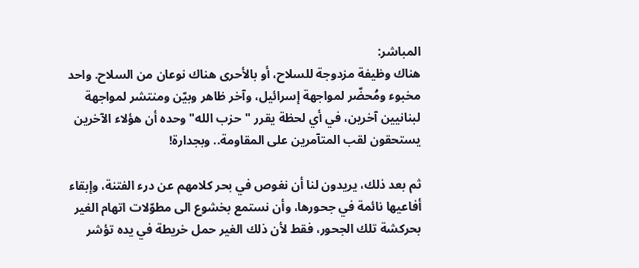المباشر:
هناك وظيفة مزدوجة للسلاح، أو بالأحرى هناك نوعان من السلاح. واحد مخبوء ومُحضّر لمواجهة إسرائيل، وآخر ظاهر وبيّن ومنتشر لمواجهة لبنانيين آخرين، في أي لحظة يقرر "حزب الله" وحده أن هؤلاء الآخرين يستحقون لقب المتآمرين على المقاومة.. وبجدارة!

ثم بعد ذلك، يريدون لنا أن نغوص في بحر كلامهم عن درء الفتنة، وإبقاء أفاعيها نائمة في جحورها، وأن نستمع بخشوع الى مطوّلات اتهام الغير بحركشة تلك الجحور، فقط لأن ذلك الغير حمل خريطة في يده تؤشر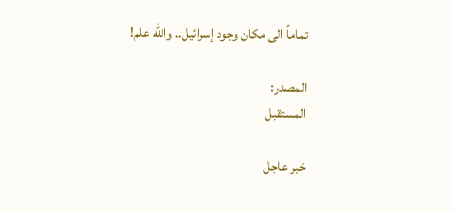تماماً الى مكان وجود إسرائيل.. والله علم!

المصدر:
المستقبل

خبر عاجل